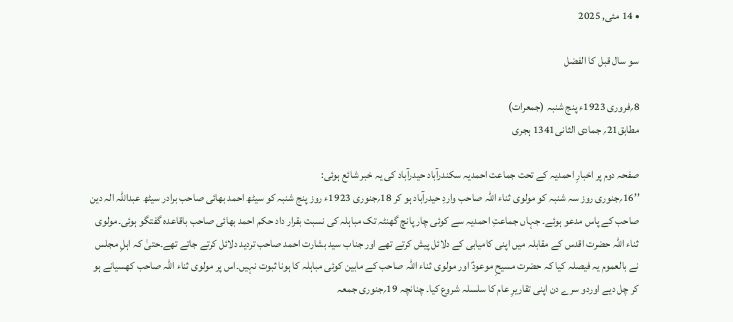• 14 مئی, 2025

سو سال قبل کا الفضل

8؍فروری 1923ء پنج شنبہ (جمعرات)
مطابق21؍ جمادی الثانی1341 ہجری

صفحہ دوم پر اخبارِ احمدیہ کے تحت جماعت احمدیہ سکندرآباد حیدرآباد کی یہ خبر شائع ہوئی:
’’16؍جنوری روز سہ شنبہ کو مولوی ثناء اللہ صاحب واردِ حیدرآباد ہو کر 18؍جنوری 1923ء روز پنج شنبہ کو سیٹھ احمد بھائی صاحب برادر سیٹھ عبداللہ الہ دین صاحب کے پاس مدعو ہوئے۔ جہاں جماعتِ احمدیہ سے کوئی چار پانچ گھنٹہ تک مباہلہ کی نسبت بقرار داد حکم احمد بھائی صاحب باقاعدہ گفتگو ہوئی۔مولوی ثناء اللہ حضرت اقدس کے مقابلہ میں اپنی کامیابی کے دلائل پیش کرتے تھے اور جناب سید بشارت احمد صاحب تردید دلائل کرتے جاتے تھے۔حتیٰ کہ اہلِ مجلس نے بالعموم یہ فیصلہ کیا کہ حضرت مسیحِ موعودؑ اور مولوی ثناء اللہ صاحب کے مابین کوئی مباہلہ کا ہونا ثبوت نہیں۔اس پر مولوی ثناء اللہ صاحب کھسیانے ہو کر چل دیے اوردو سرے دن اپنی تقاریرِ عام کا سلسلہ شروع کیا۔ چنانچہ 19؍جنوری جمعہ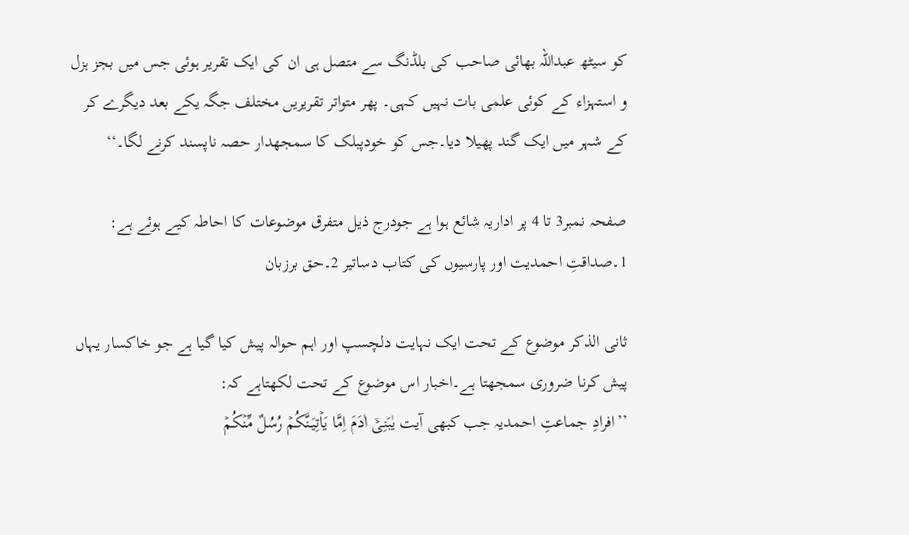کو سیٹھ عبداللہ بھائی صاحب کی بلڈنگ سے متصل ہی ان کی ایک تقریر ہوئی جس میں بجز ہزل و استہزاء کے کوئی علمی بات نہیں کہی۔ پھر متواتر تقریریں مختلف جگہ یکے بعد دیگرے کر کے شہر میں ایک گند پھیلا دیا۔جس کو خودپبلک کا سمجھدار حصہ ناپسند کرنے لگا۔‘‘

صفحہ نمبر3 تا 4 پر اداریہ شائع ہوا ہے جودرج ذیل متفرق موضوعات کا احاطہ کیے ہوئے ہے:
1۔صداقتِ احمدیت اور پارسیوں کی کتاب دساتیر 2۔حق برزبان

ثانی الذکر موضوع کے تحت ایک نہایت دلچسپ اور اہم حوالہ پیش کیا گیا ہے جو خاکسار یہاں پیش کرنا ضروری سمجھتا ہے۔اخبار اس موضوع کے تحت لکھتاہے کہ:
’’افرادِ جماعتِ احمدیہ جب کبھی آیت یٰبَنِیۡۤ اٰدَمَ اِمَّا یَاۡتِیَنَّکُمۡ رُسُلٌ مِّنۡکُمۡ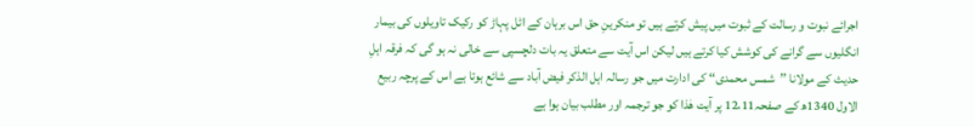اجرائے نبوت و رسالت کے ثبوت میں پیش کرتے ہیں تو منکرینِ حق اس برہان کے اٹل پہاڑ کو رکیک تاویلوں کی بیمار انگلیوں سے گرانے کی کوشش کیا کرتے ہیں لیکن اس آیت سے متعلق یہ بات دلچسپی سے خالی نہ ہو گی کہ فرقہ اہلِ حدیث کے مولانا ’’شمس محمدی‘‘ کی ادارت میں جو رسالہ اہل الذکر فیض آباد سے شائع ہوتا ہے اس کے پرچہ ربیع الاول 1340ھ کے صفحہ12،11 پر آیت ھٰذا کو جو ترجمہ اور مطلب بیان ہوا ہے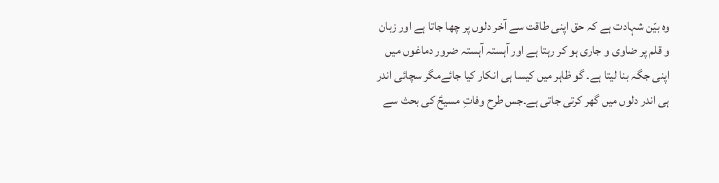وہ بیّن شہادت ہے کہ حق اپنی طاقت سے آخر دلوں پر چھا جاتا ہے اور زبان و قلم پر ضاوی و جاری ہو کر رہتا ہے اور آہستہ آہستہ ضرور دماغوں میں اپنی جگہ بنا لیتا ہے۔ گو ظاہر میں کیسا ہی انکار کیا جائےمگر سچائی اندر ہی اندر دلوں میں گھر کرتی جاتی ہے۔جس طرح وفاتِ مسیحؑ کی بحث سے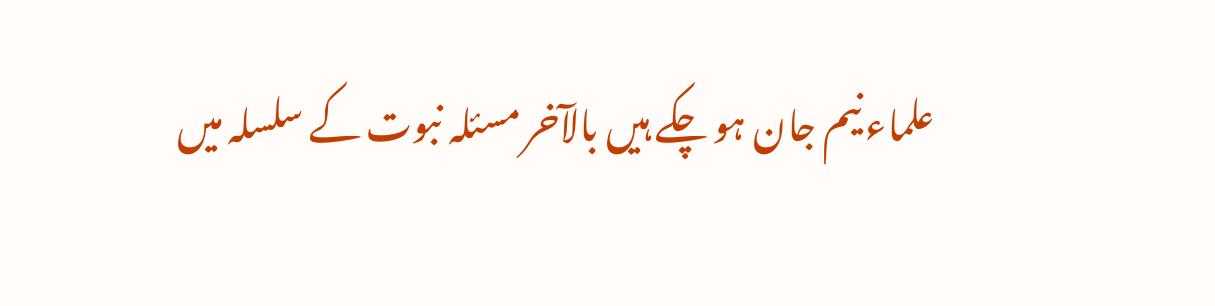علماء نیم جان ہو چکے ہیں بالآخر مسئلہ نبوت کے سلسلہ میں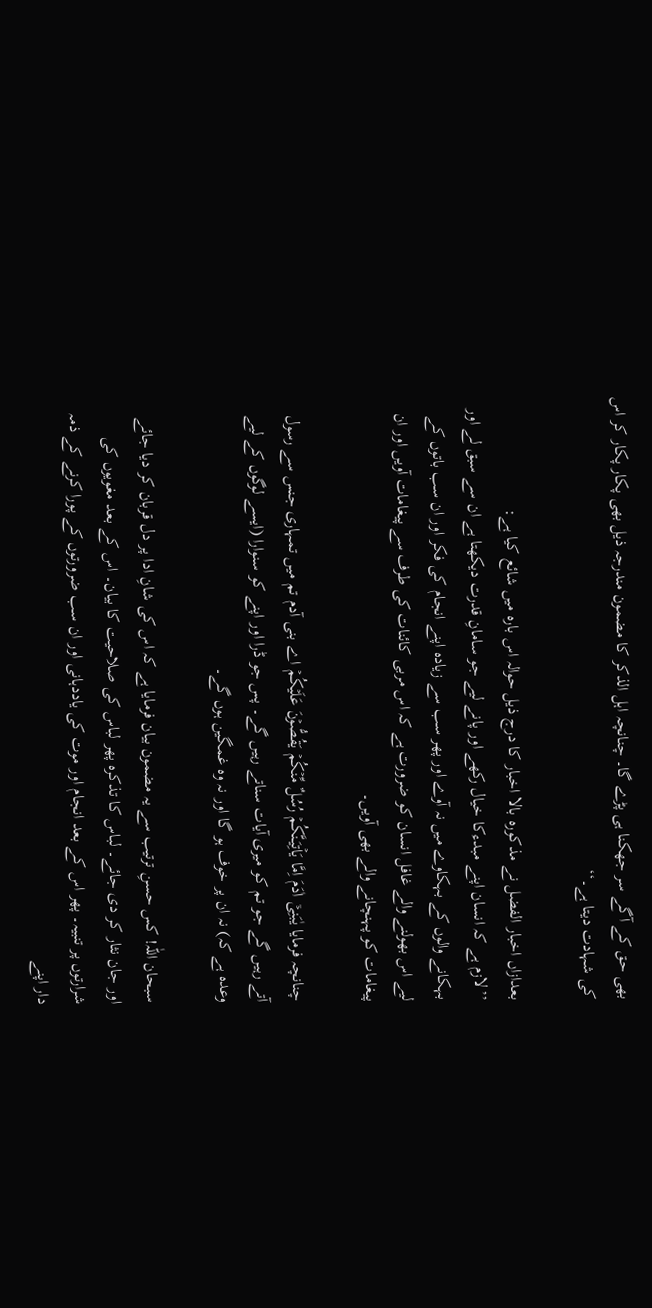بھی حق کے آگے سر جھکنا ہی پڑے گا۔ چنانچہ اہل الذکر کا مضمون مندرجہ ذیل بھی پکار پکار کر اس کی شہادت دیتا ہے۔‘‘

بعدازاں اخبار الفضل نے مذکورہ بالا اخبار کا درج ذیل حوالہ اس بارہ میں شائع کیا ہے:
’’لازم ہے کہ انسان اپنے مبدءکا خیال رکھے اور پانے لیے جو سامانِ قدرت دیکھتا ہے ان سے سبق لے اور بہکانے والوں کے بہکاوے میں نہ آوے اور پھر سب سے زیادہ اپنے انجام کی فکر اور ان سب باتوں کے لیے اس بھولنے والے غافل انسان کو ضرورت ہے کہ اس مربی کائنات کی طرف سے پیغامات آویں اور ان پیغامات کو پہنچانے والے بھی آویں۔

چنانچہ فرمایا یٰبَنِیۡۤ اٰدَمَ اِمَّا یَاۡتِیَنَّکُمۡ رُسُلٌ مِّنۡکُمۡ یَقُصُّوۡنَ عَلَیۡکُمۡ اے بنی آدم تم میں تمہاری جنس سے رسول آتے رہیں گے جو تم کو میری آیات سناتے رہیں گے۔ پس جو ڈرا اور اپنے کو سنوارا (ایسے لوگوں کے لیے وعدہ ہے کہ) نہ ان پر خوف ہو گا اور نہ وہ غمگین ہوں گے۔

سبحان اللّٰہ! کس حسنِ ترتیب سے یہ مضمون بیان فرمایا ہے کہ اس کی شانِ ادا پر دل قربان کر دیا جائے اور جان نثار کر دی جائے۔ لباس کا تذکرہ پھر لباس کی صلاحیت کا بیان۔ اس کے بعد مغویوں کی شرارتوں پر تنبیہ۔ پھر اس کے بعد انجام اور موت کی یاددہانی اور ان سب ضرورتوں کے پورا کرنے کے ذمہ دار اپنے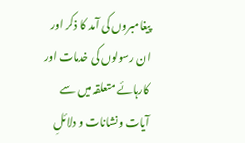پیغامبروں کی آمد کا ذکر اور ان رسولوں کی خدمات اور کارہائے متعلقہ میں سے آیات ونشانات و دلائلِ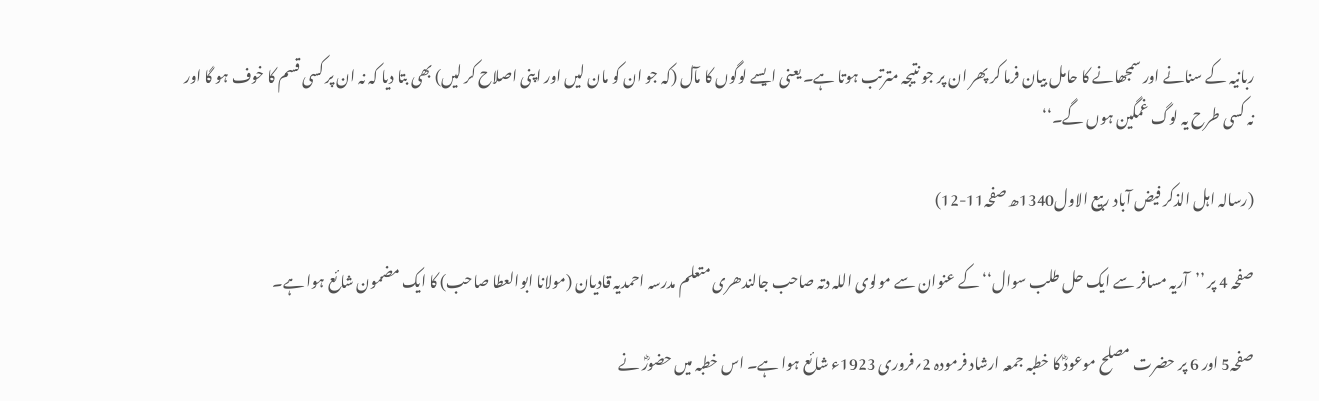ربانیہ کے سنانے اور سمجھانے کا حامل بیان فرما کر پھر ان پر جو نتیجہ مترتب ہوتا ہے۔ یعنی ایسے لوگوں کا مآل (کہ جو ان کو مان لیں اور اپنی اصلاح کر لیں) بھی بتا دیا کہ نہ ان پر کسی قسم کا خوف ہو گا اور نہ کسی طرح یہ لوگ غمگین ہوں گے۔‘‘

(رسالہ اہل الذکر فیض آباد ربیع الاول1340ھ صفحہ11-12)

صفحہ 4 پر ’’آریہ مسافر سے ایک حل طلب سوال‘‘ کے عنوان سے مولوی اللہ دتہ صاحب جالندھری متعلم مدرسہ احمدیہ قادیان (مولانا ابوالعطا صاحب) کا ایک مضمون شائع ہوا ہے۔

صفحہ5 اور 6 پر حضرت مصلح موعودؓ کا خطبہ جمعہ ارشاد فرمودہ 2؍فروری 1923ء شائع ہوا ہے۔ اس خطبہ میں حضورؓ نے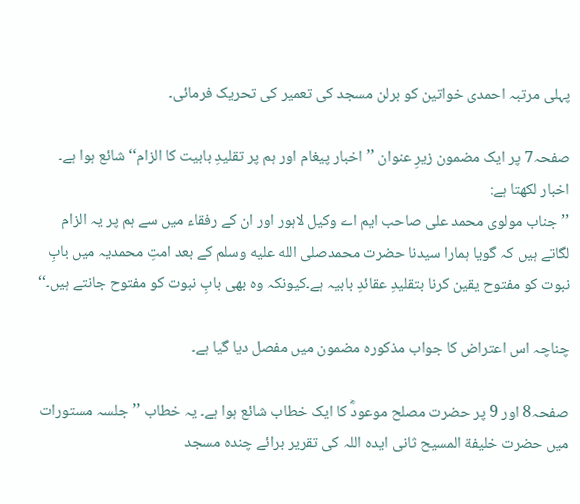پہلی مرتبہ احمدی خواتین کو برلن مسجد کی تعمیر کی تحریک فرمائی۔

صفحہ7 پر ایک مضمون زیرِ عنوان ’’اخبار پیغام اور ہم پر تقلیدِ بابیت کا الزام‘‘ شائع ہوا ہے۔ اخبار لکھتا ہے:
’’جناب مولوی محمد علی صاحب ایم اے وکیل لاہور اور ان کے رفقاء میں سے ہم پر یہ الزام لگاتے ہیں کہ گویا ہمارا سیدنا حضرت محمدصلى الله عليه وسلم کے بعد امتِ محمدیہ میں بابِ نبوت کو مفتوح یقین کرنا بتقلیدِ عقائدِ بابیہ ہے۔کیونکہ وہ بھی بابِ نبوت کو مفتوح جانتے ہیں۔‘‘

چناچہ اس اعتراض کا جواب مذکورہ مضمون میں مفصل دیا گیا ہے۔

صفحہ8 اور 9 پر حضرت مصلح موعودؓ کا ایک خطاب شائع ہوا ہے۔ یہ خطاب ’’جلسہ مستورات میں حضرت خلیفة المسیح ثانی ایدہ اللہ کی تقریر برائے چندہ مسجد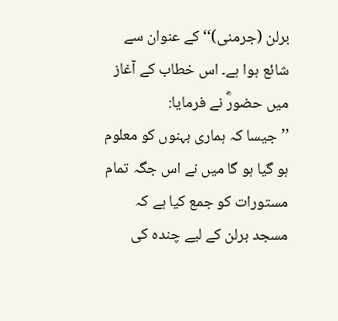برلن (جرمنی)‘‘ کے عنوان سے شائع ہوا ہے۔ اس خطاب کے آغاز میں حضورؓ نے فرمایا:
’’جیسا کہ ہماری بہنوں کو معلوم ہو گیا ہو گا میں نے اس جگہ تمام مستورات کو جمع کیا ہے کہ مسجد برلن کے لیے چندہ کی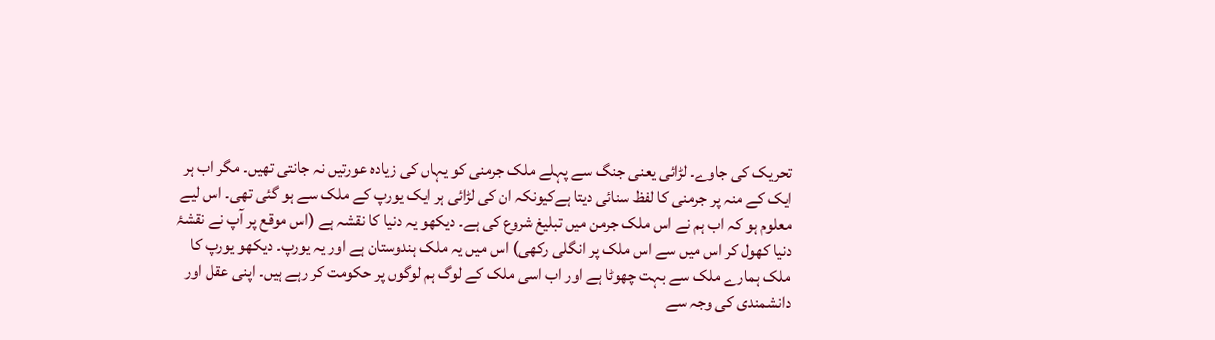تحریک کی جاوے۔ لڑائی یعنی جنگ سے پہلے ملک جرمنی کو یہاں کی زیادہ عورتیں نہ جانتی تھیں۔ مگر اب ہر ایک کے منہ پر جرمنی کا لفظ سنائی دیتا ہےکیونکہ ان کی لڑائی ہر ایک یورپ کے ملک سے ہو گئی تھی۔ اس لیے معلوم ہو کہ اب ہم نے اس ملک جرمن میں تبلیغ شروع کی ہے۔ دیکھو یہ دنیا کا نقشہ ہے (اس موقع پر آپ نے نقشۂ دنیا کھول کر اس میں سے اس ملک پر انگلی رکھی) اس میں یہ ملک ہندوستان ہے اور یہ یورپ۔ دیکھو یورپ کا ملک ہمارے ملک سے بہت چھوٹا ہے اور اب اسی ملک کے لوگ ہم لوگوں پر حکومت کر رہے ہیں۔ اپنی عقل اور دانشمندی کی وجہ سے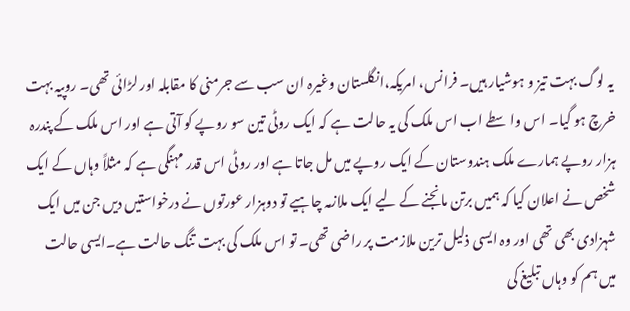یہ لوگ بہت تیز و ہوشیار ہیں۔ فرانس، امریکہ،انگلستان وغیرہ ان سب سے جرمنی کا مقابلہ اور لڑائی تھی۔ روپیہ بہت خرچ ہو گیا۔ اس واسطے اب اس ملک کی یہ حالت ہے کہ ایک روٹی تین سو روپے کو آتی ہے اور اس ملک کے پندرہ ہزار روپے ہمارے ملک ہندوستان کے ایک روپے میں مل جاتا ہے اور روٹی اس قدر مہنگی ہے کہ مثلاً وہاں کے ایک شخص نے اعلان کیا کہ ہمیں برتن مانجنے کے لیے ایک ملازمہ چاہیے تو دوہزار عورتوں نے درخواستیں دیں جن میں ایک شہزادی بھی تھی اور وہ ایسی ذلیل ترین ملازمت پر راضی تھی۔ تو اس ملک کی بہت تنگ حالت ہے۔ایسی حالت میں ہم کو وہاں تبلیغ کی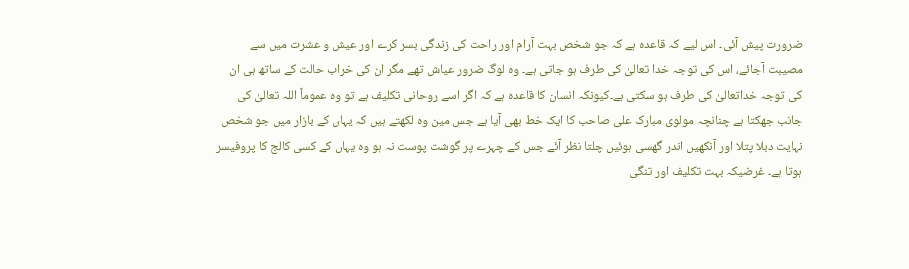ضرورت پیش آئی۔ اس لیے کہ قاعدہ ہے کہ جو شخص بہت آرام اور راحت کی زندگی بسر کرے اور عیش و عشرت میں سے مصیبت آجائے، اس کی توجہ خدا تعالیٰ کی طرف ہو جاتی ہے۔ وہ لوگ ضرور عیاش تھے مگر ان کی خراب حالت کے ساتھ ہی ان کی توجہ خداتعالیٰ کی طرف ہو سکتی ہے۔کیونکہ انسان کا قاعدہ ہے کہ اگر اسے روحانی تکلیف ہے تو وہ عموماً اللہ تعالیٰ کی جانب جھکتا ہے چنانچہ مولوی مبارک علی صاحب کا ایک خط بھی آیا ہے جس مین وہ لکھتے ہیں کہ یہاں کے بازار میں جو شخص نہایت دبلا پتلا اور آنکھیں اندر گھسی ہوئیں چلتا نظر آئے جس کے چہرے پر گوشت پوست نہ ہو وہ یہاں کے کسی کالج کا پروفیسر ہوتا ہے۔ غرضیکہ بہت تکلیف اور تنگی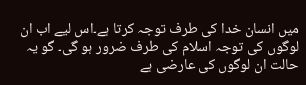میں انسان خدا کی طرف توجہ کرتا ہے۔اس لیے اب ان لوگوں کی توجہ اسلام کی طرف ضرور ہو گی۔ گو یہ حالت ان لوگوں کی عارضی ہے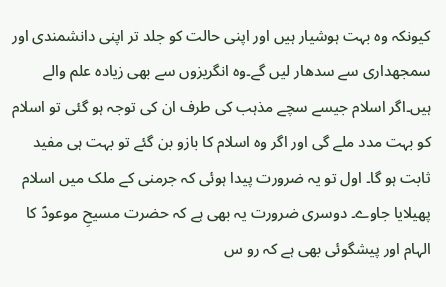کیونکہ وہ بہت ہوشیار ہیں اور اپنی حالت کو جلد تر اپنی دانشمندی اور سمجھداری سے سدھار لیں گے۔وہ انگریزوں سے بھی زیادہ علم والے ہیں۔اگر اسلام جیسے سچے مذہب کی طرف ان کی توجہ ہو گئی تو اسلام کو بہت مدد ملے گی اور اگر وہ اسلام کا بازو بن گئے تو بہت ہی مفید ثابت ہو گا۔ اول تو یہ ضرورت پیدا ہوئی کہ جرمنی کے ملک میں اسلام پھیلایا جاوے۔ دوسری ضرورت یہ بھی ہے کہ حضرت مسیحِ موعودؑ کا الہام اور پیشگوئی بھی ہے کہ رو س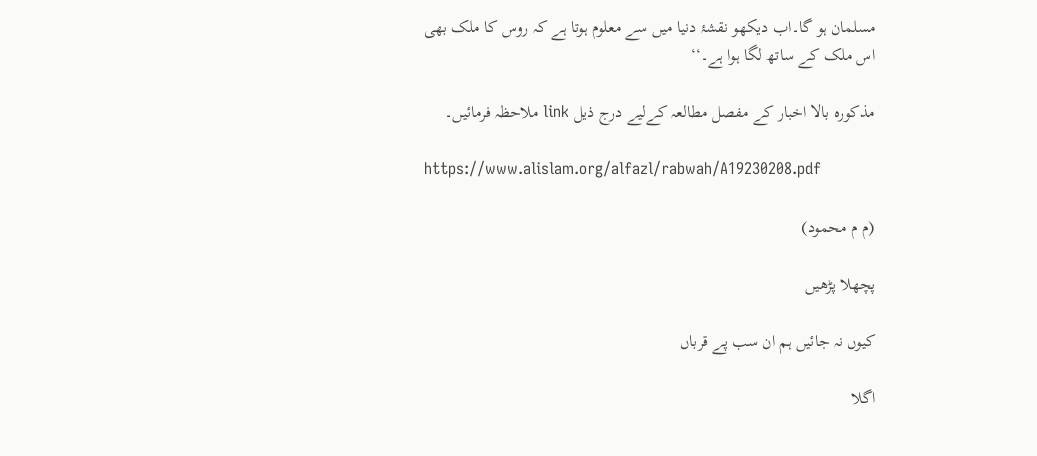مسلمان ہو گا۔اب دیکھو نقشۂ دنیا میں سے معلوم ہوتا ہے کہ روس کا ملک بھی اس ملک کے ساتھ لگا ہوا ہے۔‘‘

مذکورہ بالا اخبار کے مفصل مطالعہ کےلیے درج ذیل link ملاحظہ فرمائیں۔

https://www.alislam.org/alfazl/rabwah/A19230208.pdf

(م م محمود)

پچھلا پڑھیں

کیوں نہ جائیں ہم ان سب پے قرباں

اگلا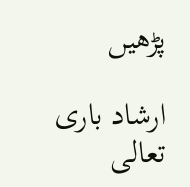پڑھیں

ارشاد باری تعالی